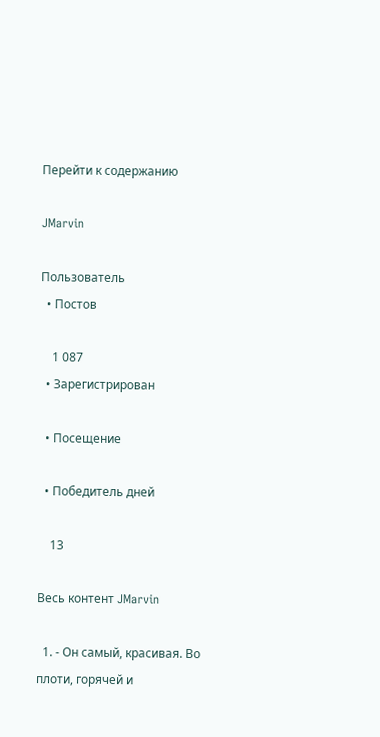Перейти к содержанию

JMarvin

Пользователь
  • Постов

    1 087
  • Зарегистрирован

  • Посещение

  • Победитель дней

    13

Весь контент JMarvin

  1. - Он самый, красивая. Во плоти, горячей и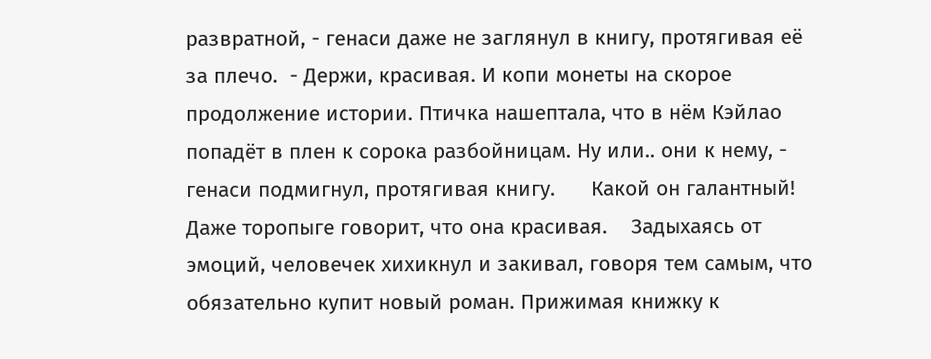развратной, - генаси даже не заглянул в книгу, протягивая её за плечо.  - Держи, красивая. И копи монеты на скорое продолжение истории. Птичка нашептала, что в нём Кэйлао попадёт в плен к сорока разбойницам. Ну или.. они к нему, - генаси подмигнул, протягивая книгу.      Какой он галантный! Даже торопыге говорит, что она красивая.    Задыхаясь от эмоций, человечек хихикнул и закивал, говоря тем самым, что обязательно купит новый роман. Прижимая книжку к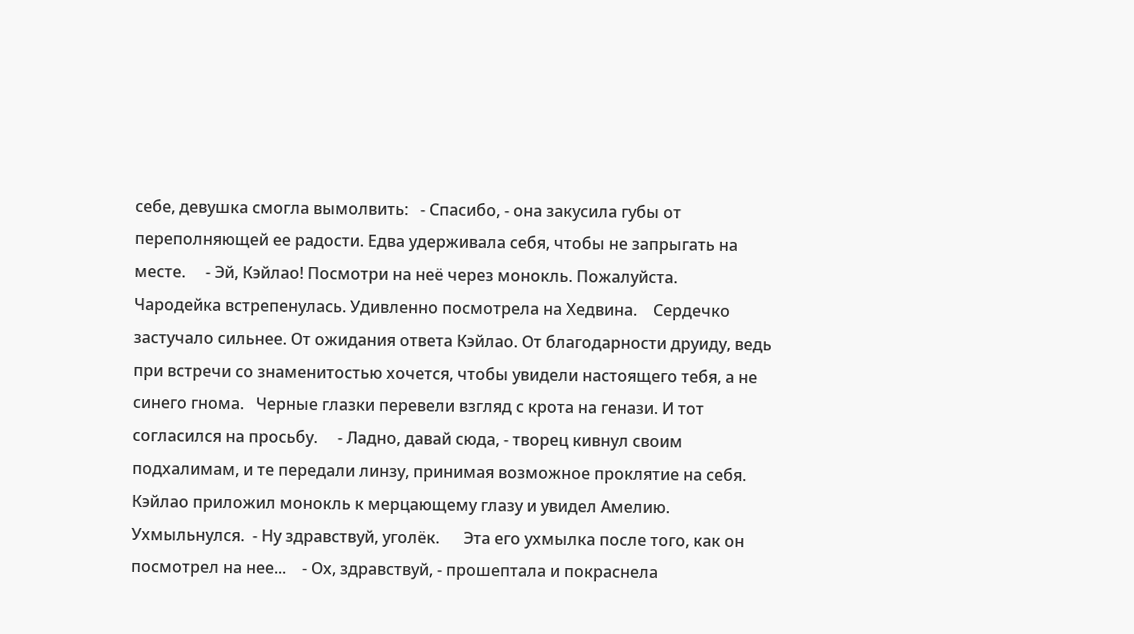себе, девушка смогла вымолвить:   - Спасибо, - она закусила губы от переполняющей ее радости. Едва удерживала себя, чтобы не запрыгать на месте.     - Эй, Кэйлао! Посмотри на неё через монокль. Пожалуйста.     Чародейка встрепенулась. Удивленно посмотрела на Хедвина.    Сердечко застучало сильнее. От ожидания ответа Кэйлао. От благодарности друиду, ведь при встречи со знаменитостью хочется, чтобы увидели настоящего тебя, а не синего гнома.   Черные глазки перевели взгляд с крота на генази. И тот согласился на просьбу.     - Ладно, давай сюда, - творец кивнул своим подхалимам, и те передали линзу, принимая возможное проклятие на себя. Кэйлао приложил монокль к мерцающему глазу и увидел Амелию. Ухмыльнулся.  - Ну здравствуй, уголёк.      Эта его ухмылка после того, как он посмотрел на нее...    - Ох, здравствуй, - прошептала и покраснела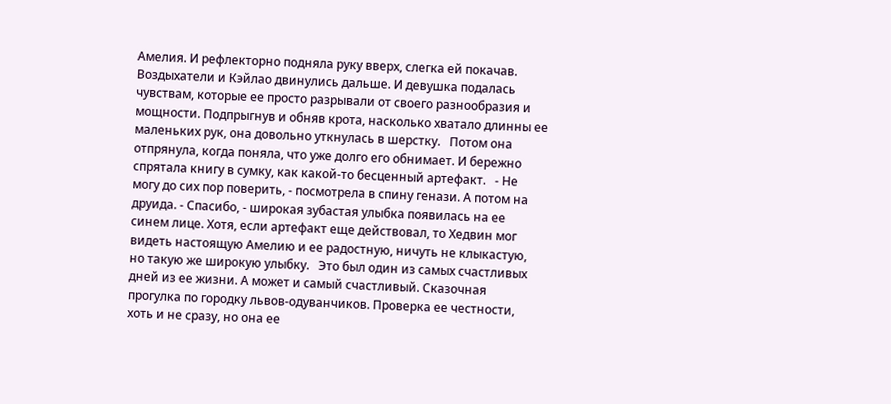Амелия. И рефлекторно подняла руку вверх, слегка ей покачав.   Воздыхатели и Кэйлао двинулись дальше. И девушка подалась чувствам, которые ее просто разрывали от своего разнообразия и мощности. Подпрыгнув и обняв крота, насколько хватало длинны ее маленьких рук, она довольно уткнулась в шерстку.   Потом она отпрянула, когда поняла, что уже долго его обнимает. И бережно спрятала книгу в сумку, как какой-то бесценный артефакт.   - Не могу до сих пор поверить, - посмотрела в спину генази. А потом на друида. - Спасибо, - широкая зубастая улыбка появилась на ее синем лице. Хотя, если артефакт еще действовал, то Хедвин мог видеть настоящую Амелию и ее радостную, ничуть не клыкастую, но такую же широкую улыбку.   Это был один из самых счастливых дней из ее жизни. А может и самый счастливый. Сказочная прогулка по городку львов-одуванчиков. Проверка ее честности, хоть и не сразу, но она ее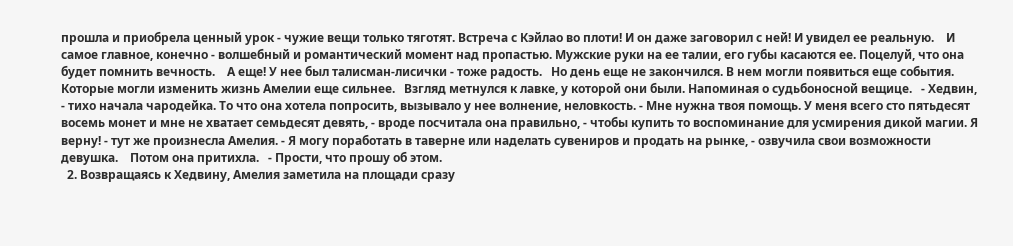прошла и приобрела ценный урок - чужие вещи только тяготят. Встреча с Кэйлао во плоти! И он даже заговорил с ней! И увидел ее реальную.    И самое главное, конечно - волшебный и романтический момент над пропастью. Мужские руки на ее талии, его губы касаются ее. Поцелуй, что она будет помнить вечность.    А еще! У нее был талисман-лисички - тоже радость.   Но день еще не закончился. В нем могли появиться еще события. Которые могли изменить жизнь Амелии еще сильнее.   Взгляд метнулся к лавке, у которой они были. Напоминая о судьбоносной вещице.   - Хедвин, - тихо начала чародейка. То что она хотела попросить, вызывало у нее волнение, неловкость. - Мне нужна твоя помощь. У меня всего сто пятьдесят восемь монет и мне не хватает семьдесят девять, - вроде посчитала она правильно, - чтобы купить то воспоминание для усмирения дикой магии. Я верну! - тут же произнесла Амелия. - Я могу поработать в таверне или наделать сувениров и продать на рынке, - озвучила свои возможности девушка.    Потом она притихла.   - Прости, что прошу об этом.
  2. Возвращаясь к Хедвину, Амелия заметила на площади сразу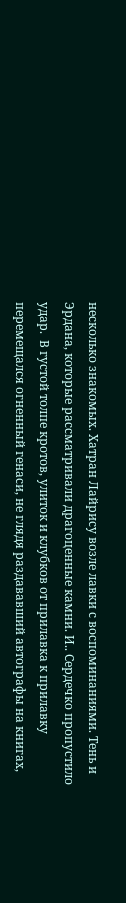несколько знакомых. Хатран Лайрису возле лавки с воспоминаниями. Тень и Эрдана, которые рассматривали драгоценные камни. И.. Сердечко пропустило удар.  В густой толпе кротов, улиток и клубков от прилавка к прилавку перемещался огненный генаси, не глядя раздававший автографы на книгах,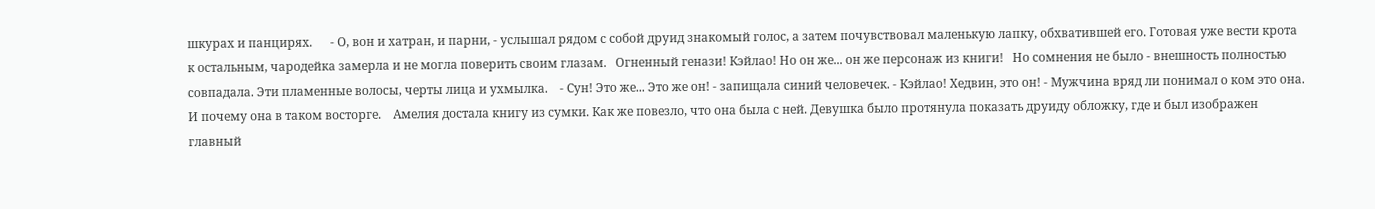шкурах и панцирях.      - О, вон и хатран, и парни, - услышал рядом с собой друид знакомый голос, а затем почувствовал маленькую лапку, обхватившей его. Готовая уже вести крота к остальным, чародейка замерла и не могла поверить своим глазам.   Огненный генази! Кэйлао! Но он же... он же персонаж из книги!   Но сомнения не было - внешность полностью совпадала. Эти пламенные волосы, черты лица и ухмылка.    - Сун! Это же... Это же он! - запищала синий человечек. - Кэйлао! Хедвин, это он! - Мужчина вряд ли понимал о ком это она. И почему она в таком восторге.    Амелия достала книгу из сумки. Как же повезло, что она была с ней. Девушка было протянула показать друиду обложку, где и был изображен главный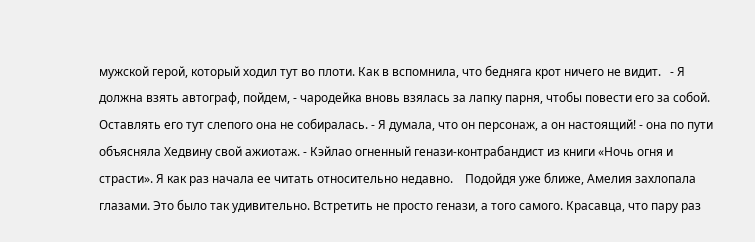мужской герой, который ходил тут во плоти. Как в вспомнила, что бедняга крот ничего не видит.   - Я должна взять автограф, пойдем, - чародейка вновь взялась за лапку парня, чтобы повести его за собой. Оставлять его тут слепого она не собиралась. - Я думала, что он персонаж, а он настоящий! - она по пути объясняла Хедвину свой ажиотаж. - Кэйлао огненный генази-контрабандист из книги «Ночь огня и страсти». Я как раз начала ее читать относительно недавно.    Подойдя уже ближе, Амелия захлопала глазами. Это было так удивительно. Встретить не просто генази, а того самого. Красавца, что пару раз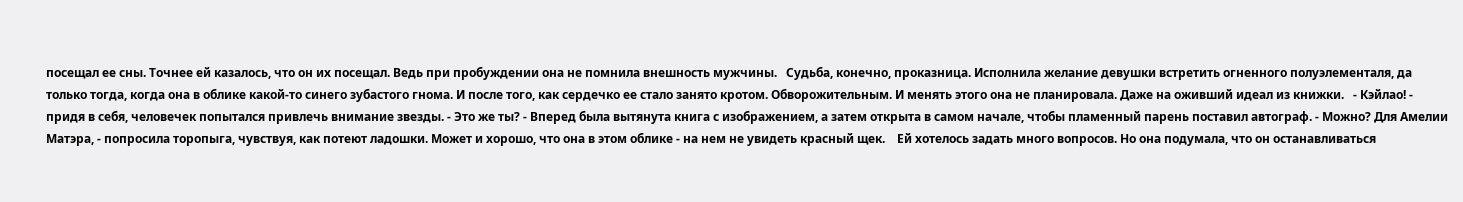посещал ее сны. Точнее ей казалось, что он их посещал. Ведь при пробуждении она не помнила внешность мужчины.   Судьба, конечно, проказница. Исполнила желание девушки встретить огненного полуэлементаля, да только тогда, когда она в облике какой-то синего зубастого гнома. И после того, как сердечко ее стало занято кротом. Обворожительным. И менять этого она не планировала. Даже на оживший идеал из книжки.   - Кэйлао! - придя в себя, человечек попытался привлечь внимание звезды. - Это же ты? - Вперед была вытянута книга с изображением, а затем открыта в самом начале, чтобы пламенный парень поставил автограф. - Можно? Для Амелии Матэра, - попросила торопыга, чувствуя, как потеют ладошки. Может и хорошо, что она в этом облике - на нем не увидеть красный щек.    Ей хотелось задать много вопросов. Но она подумала, что он останавливаться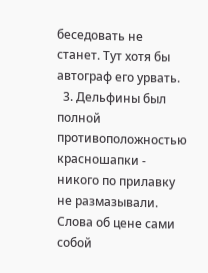беседовать не станет. Тут хотя бы автограф его урвать.
  3. Дельфины был полной противоположностью красношапки - никого по прилавку не размазывали.   Слова об цене сами собой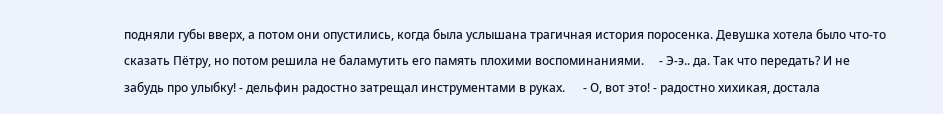подняли губы вверх, а потом они опустились, когда была услышана трагичная история поросенка. Девушка хотела было что-то сказать Пётру, но потом решила не баламутить его память плохими воспоминаниями.     - Э-э.. да. Так что передать? И не забудь про улыбку! - дельфин радостно затрещал инструментами в руках.      - О, вот это! - радостно хихикая, достала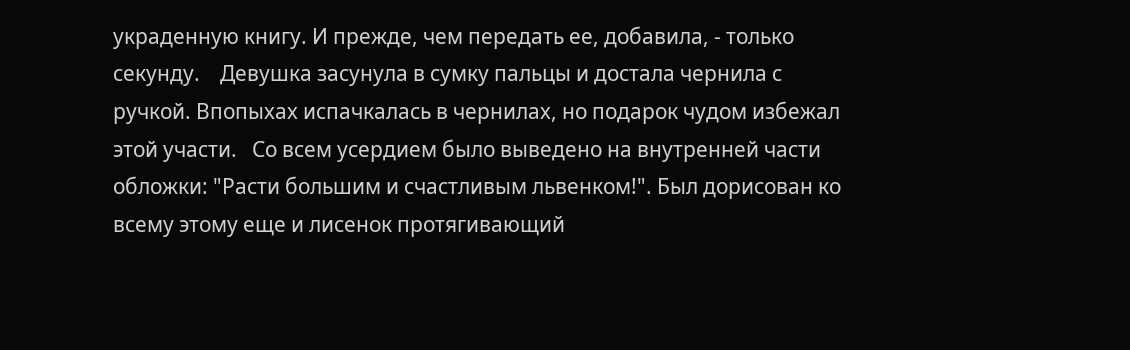украденную книгу. И прежде, чем передать ее, добавила, - только секунду.    Девушка засунула в сумку пальцы и достала чернила с ручкой. Впопыхах испачкалась в чернилах, но подарок чудом избежал этой участи.   Со всем усердием было выведено на внутренней части обложки: "Расти большим и счастливым львенком!". Был дорисован ко всему этому еще и лисенок протягивающий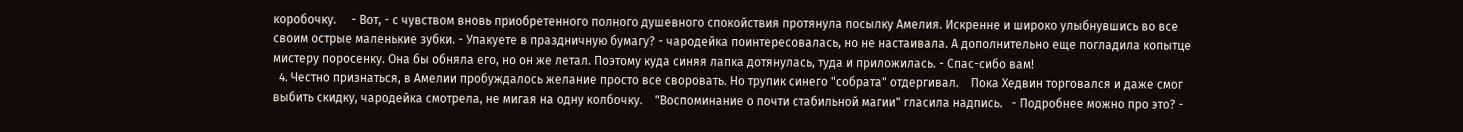коробочку.     - Вот, - с чувством вновь приобретенного полного душевного спокойствия протянула посылку Амелия. Искренне и широко улыбнувшись во все своим острые маленькие зубки. - Упакуете в праздничную бумагу? - чародейка поинтересовалась, но не настаивала. А дополнительно еще погладила копытце мистеру поросенку. Она бы обняла его, но он же летал. Поэтому куда синяя лапка дотянулась, туда и приложилась. - Спас-сибо вам!
  4. Честно признаться, в Амелии пробуждалось желание просто все своровать. Но трупик синего "собрата" отдергивал.    Пока Хедвин торговался и даже смог выбить скидку, чародейка смотрела, не мигая на одну колбочку.    "Воспоминание о почти стабильной магии" гласила надпись.   - Подробнее можно про это? -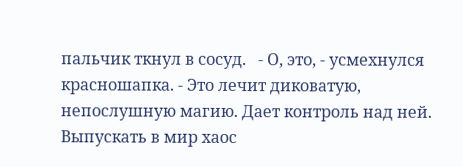пальчик ткнул в сосуд.   - О, это, - усмехнулся красношапка. - Это лечит диковатую, непослушную магию. Дает контроль над ней. Выпускать в мир хаос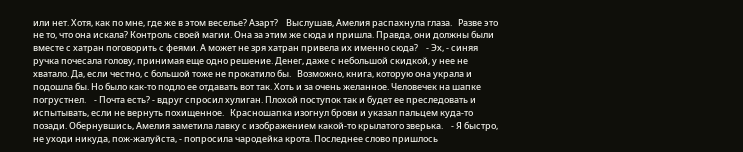или нет. Хотя, как по мне, где же в этом веселье? Азарт?    Выслушав, Амелия распахнула глаза.   Разве это не то, что она искала? Контроль своей магии. Она за этим же сюда и пришла. Правда, они должны были вместе с хатран поговорить с феями. А может не зря хатран привела их именно сюда?    - Эх, - синяя ручка почесала голову, принимая еще одно решение. Денег, даже с небольшой скидкой, у нее не хватало. Да, если честно, с большой тоже не прокатило бы.   Возможно, книга, которую она украла и подошла бы. Но было как-то подло ее отдавать вот так. Хоть и за очень желанное. Человечек на шапке погрустнел.    - Почта есть? - вдруг спросил хулиган. Плохой поступок так и будет ее преследовать и испытывать, если не вернуть похищенное.   Красношапка изогнул брови и указал пальцем куда-то позади. Обернувшись, Амелия заметила лавку с изображением какой-то крылатого зверька.    - Я быстро, не уходи никуда, пож-жалуйста, - попросила чародейка крота. Последнее слово пришлось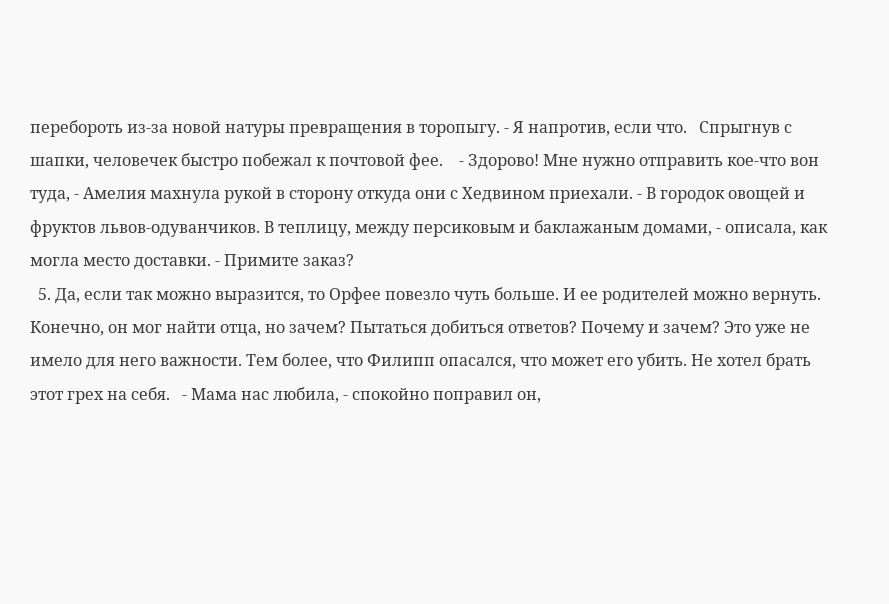перебороть из-за новой натуры превращения в торопыгу. - Я напротив, если что.   Спрыгнув с шапки, человечек быстро побежал к почтовой фее.    - Здорово! Мне нужно отправить кое-что вон туда, - Амелия махнула рукой в сторону откуда они с Хедвином приехали. - В городок овощей и фруктов львов-одуванчиков. В теплицу, между персиковым и баклажаным домами, - описала, как могла место доставки. - Примите заказ?
  5. Да, если так можно выразится, то Орфее повезло чуть больше. И ее родителей можно вернуть. Конечно, он мог найти отца, но зачем? Пытаться добиться ответов? Почему и зачем? Это уже не имело для него важности. Тем более, что Филипп опасался, что может его убить. Не хотел брать этот грех на себя.   - Мама нас любила, - спокойно поправил он,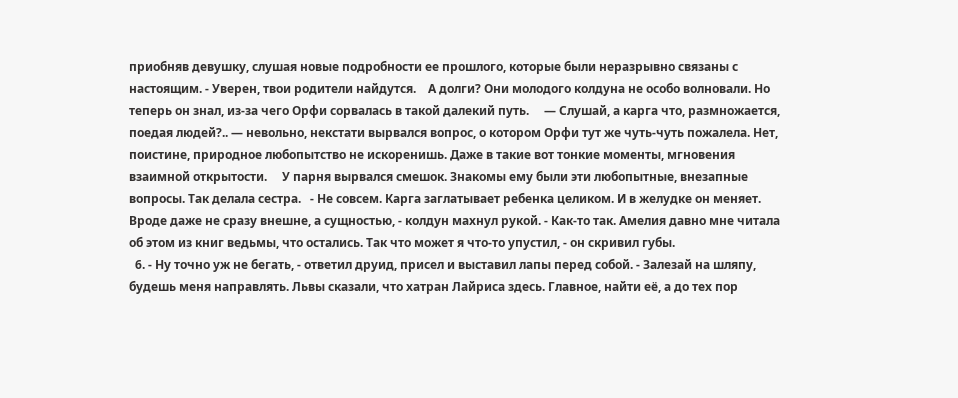приобняв девушку, слушая новые подробности ее прошлого, которые были неразрывно связаны с настоящим. - Уверен, твои родители найдутся.    А долги? Они молодого колдуна не особо волновали. Но теперь он знал, из-за чего Орфи сорвалась в такой далекий путь.     — Слушай, а карга что, размножается, поедая людей?.. — невольно, некстати вырвался вопрос, о котором Орфи тут же чуть-чуть пожалела. Нет, поистине, природное любопытство не искоренишь. Даже в такие вот тонкие моменты, мгновения взаимной открытости.     У парня вырвался смешок. Знакомы ему были эти любопытные, внезапные вопросы. Так делала сестра.   - Не совсем. Карга заглатывает ребенка целиком. И в желудке он меняет. Вроде даже не сразу внешне, а сущностью, - колдун махнул рукой. - Как-то так. Амелия давно мне читала об этом из книг ведьмы, что остались. Так что может я что-то упустил, - он скривил губы.
  6. - Ну точно уж не бегать, - ответил друид, присел и выставил лапы перед собой. - Залезай на шляпу, будешь меня направлять. Львы сказали, что хатран Лайриса здесь. Главное, найти её, а до тех пор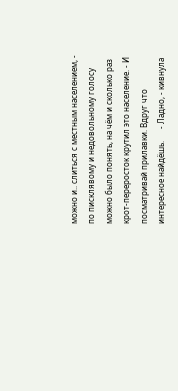можно и.. слиться с местным населением, - по писклявому и недовольному голосу можно было понять, на чём и сколько раз крот-переросток крутил это население. - И посматривай прилавки. Вдруг что интересное найдёшь.      - Ладно, - кивнула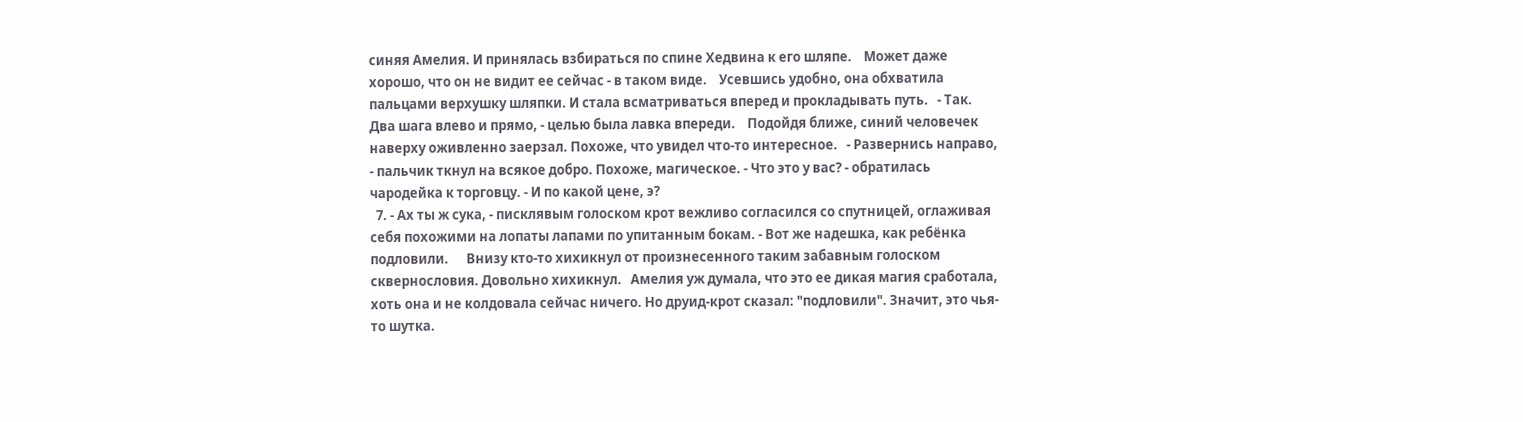синяя Амелия. И принялась взбираться по спине Хедвина к его шляпе.    Может даже хорошо, что он не видит ее сейчас - в таком виде.    Усевшись удобно, она обхватила пальцами верхушку шляпки. И стала всматриваться вперед и прокладывать путь.   - Так. Два шага влево и прямо, - целью была лавка впереди.    Подойдя ближе, синий человечек наверху оживленно заерзал. Похоже, что увидел что-то интересное.   - Развернись направо, - пальчик ткнул на всякое добро. Похоже, магическое. - Что это у вас? - обратилась чародейка к торговцу. - И по какой цене, э?
  7. - Ах ты ж сука, - писклявым голоском крот вежливо согласился со спутницей, оглаживая себя похожими на лопаты лапами по упитанным бокам. - Вот же надешка, как ребёнка подловили.      Внизу кто-то хихикнул от произнесенного таким забавным голоском сквернословия. Довольно хихикнул.   Амелия уж думала, что это ее дикая магия сработала, хоть она и не колдовала сейчас ничего. Но друид-крот сказал: "подловили". Значит, это чья-то шутка.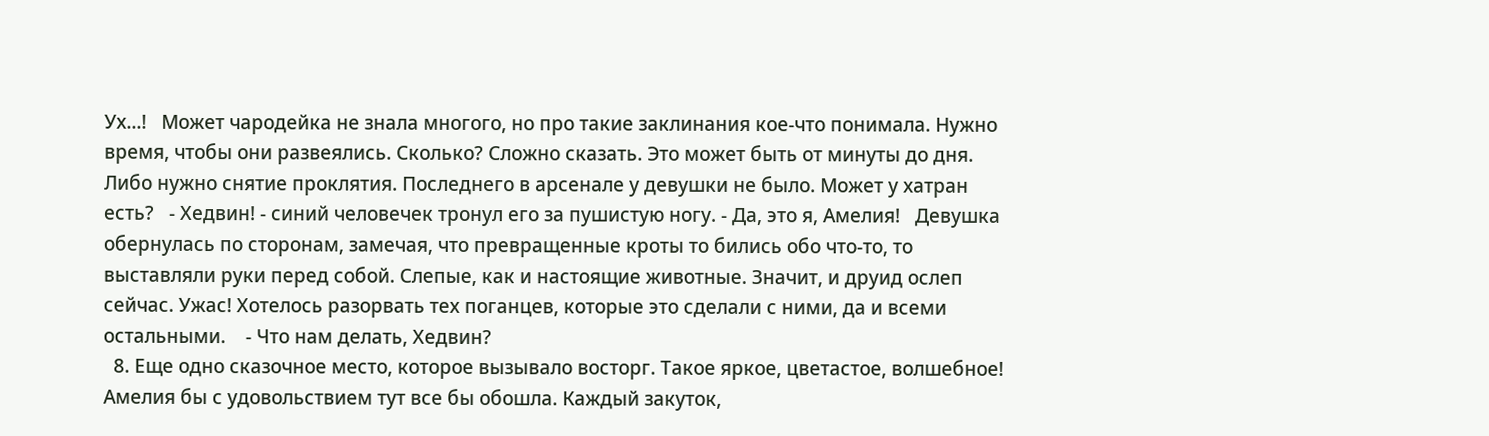Ух...!   Может чародейка не знала многого, но про такие заклинания кое-что понимала. Нужно время, чтобы они развеялись. Сколько? Сложно сказать. Это может быть от минуты до дня. Либо нужно снятие проклятия. Последнего в арсенале у девушки не было. Может у хатран есть?   - Хедвин! - синий человечек тронул его за пушистую ногу. - Да, это я, Амелия!   Девушка обернулась по сторонам, замечая, что превращенные кроты то бились обо что-то, то выставляли руки перед собой. Слепые, как и настоящие животные. Значит, и друид ослеп сейчас. Ужас! Хотелось разорвать тех поганцев, которые это сделали с ними, да и всеми остальными.    - Что нам делать, Хедвин?
  8. Еще одно сказочное место, которое вызывало восторг. Такое яркое, цветастое, волшебное! Амелия бы с удовольствием тут все бы обошла. Каждый закуток,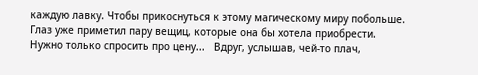каждую лавку. Чтобы прикоснуться к этому магическому миру побольше.    Глаз уже приметил пару вещиц, которые она бы хотела приобрести. Нужно только спросить про цену...   Вдруг, услышав, чей-то плач,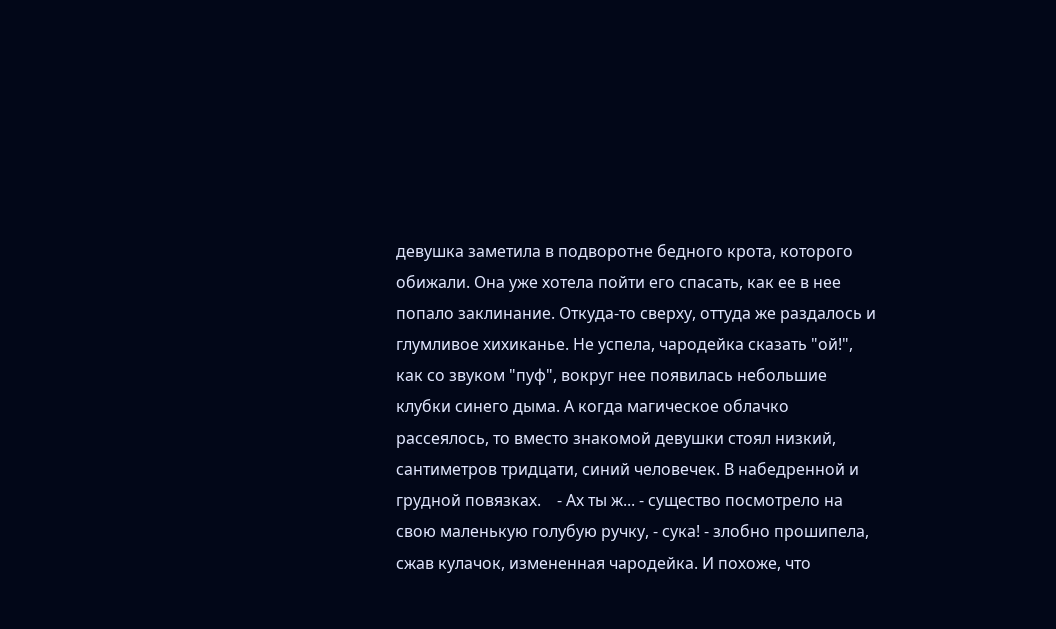девушка заметила в подворотне бедного крота, которого обижали. Она уже хотела пойти его спасать, как ее в нее попало заклинание. Откуда-то сверху, оттуда же раздалось и глумливое хихиканье. Не успела, чародейка сказать "ой!", как со звуком "пуф", вокруг нее появилась небольшие клубки синего дыма. А когда магическое облачко рассеялось, то вместо знакомой девушки стоял низкий, сантиметров тридцати, синий человечек. В набедренной и грудной повязках.    - Ах ты ж... - существо посмотрело на свою маленькую голубую ручку, - сука! - злобно прошипела, сжав кулачок, измененная чародейка. И похоже, что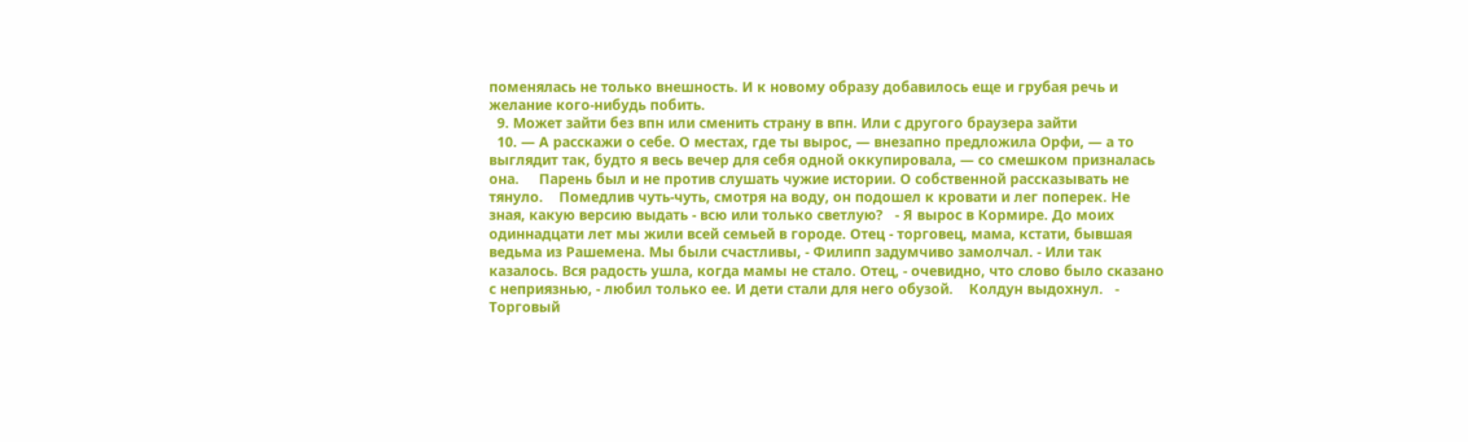поменялась не только внешность. И к новому образу добавилось еще и грубая речь и желание кого-нибудь побить.
  9. Может зайти без впн или сменить страну в впн. Или с другого браузера зайти
  10. — А расскажи о себе. О местах, где ты вырос, — внезапно предложила Орфи, — а то выглядит так, будто я весь вечер для себя одной оккупировала, — со смешком призналась она.     Парень был и не против слушать чужие истории. О собственной рассказывать не тянуло.    Помедлив чуть-чуть, смотря на воду, он подошел к кровати и лег поперек. Не зная, какую версию выдать - всю или только светлую?   - Я вырос в Кормире. До моих одиннадцати лет мы жили всей семьей в городе. Отец - торговец, мама, кстати, бывшая ведьма из Рашемена. Мы были счастливы, - Филипп задумчиво замолчал. - Или так казалось. Вся радость ушла, когда мамы не стало. Отец, - очевидно, что слово было сказано с неприязнью, - любил только ее. И дети стали для него обузой.    Колдун выдохнул.   - Торговый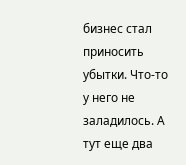бизнес стал приносить убытки. Что-то у него не заладилось. А тут еще два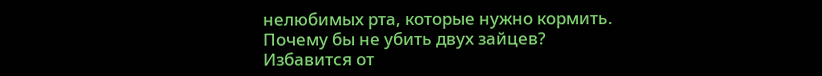нелюбимых рта, которые нужно кормить. Почему бы не убить двух зайцев? Избавится от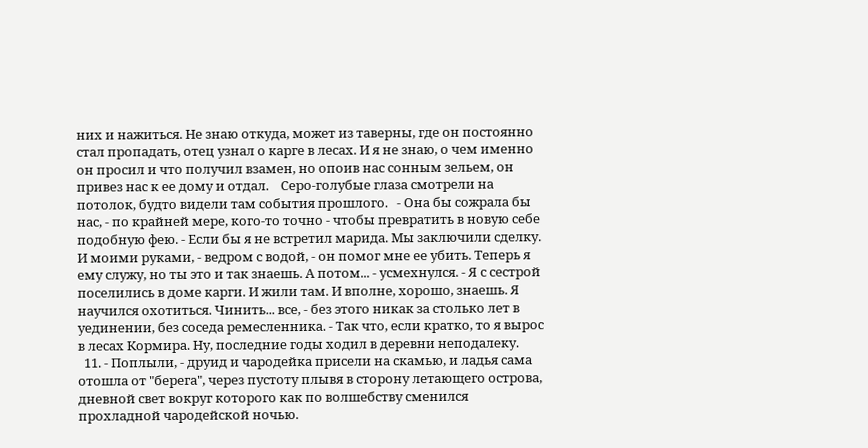них и нажиться. Не знаю откуда, может из таверны, где он постоянно стал пропадать, отец узнал о карге в лесах. И я не знаю, о чем именно он просил и что получил взамен, но опоив нас сонным зельем, он привез нас к ее дому и отдал.    Серо-голубые глаза смотрели на потолок, будто видели там события прошлого.   - Она бы сожрала бы нас, - по крайней мере, кого-то точно - чтобы превратить в новую себе подобную фею. - Если бы я не встретил марида. Мы заключили сделку. И моими руками, - ведром с водой, - он помог мне ее убить. Теперь я ему служу, но ты это и так знаешь. А потом... - усмехнулся. - Я с сестрой поселились в доме карги. И жили там. И вполне, хорошо, знаешь. Я научился охотиться. Чинить... все, - без этого никак за столько лет в уединении, без соседа ремесленника. - Так что, если кратко, то я вырос в лесах Кормира. Ну, последние годы ходил в деревни неподалеку.
  11. - Поплыли, - друид и чародейка присели на скамью, и ладья сама отошла от "берега", через пустоту плывя в сторону летающего острова, дневной свет вокруг которого как по волшебству сменился прохладной чародейской ночью.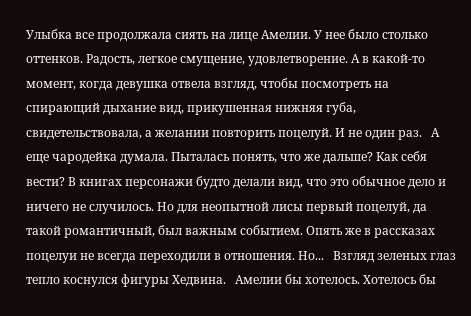Улыбка все продолжала сиять на лице Амелии. У нее было столько оттенков. Радость, легкое смущение, удовлетворение. А в какой-то момент, когда девушка отвела взгляд, чтобы посмотреть на спирающий дыхание вид, прикушенная нижняя губа, свидетельствовала, а желании повторить поцелуй. И не один раз.   А еще чародейка думала. Пыталась понять, что же дальше? Как себя вести? В книгах персонажи будто делали вид, что это обычное дело и ничего не случилось. Но для неопытной лисы первый поцелуй, да такой романтичный, был важным событием. Опять же в рассказах поцелуи не всегда переходили в отношения. Но...   Взгляд зеленых глаз тепло коснулся фигуры Хедвина.   Амелии бы хотелось. Хотелось бы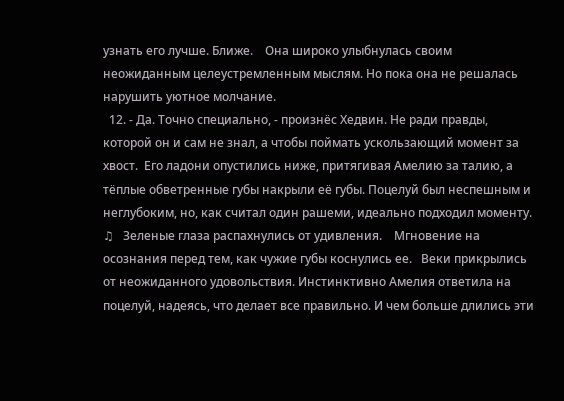узнать его лучше. Ближе.    Она широко улыбнулась своим неожиданным целеустремленным мыслям. Но пока она не решалась нарушить уютное молчание.
  12. - Да. Точно специально, - произнёс Хедвин. Не ради правды, которой он и сам не знал, а чтобы поймать ускользающий момент за хвост.  Его ладони опустились ниже, притягивая Амелию за талию, а тёплые обветренные губы накрыли её губы. Поцелуй был неспешным и неглубоким, но, как считал один рашеми, идеально подходил моменту.      ♫   Зеленые глаза распахнулись от удивления.    Мгновение на осознания перед тем, как чужие губы коснулись ее.   Веки прикрылись от неожиданного удовольствия. Инстинктивно Амелия ответила на поцелуй, надеясь, что делает все правильно. И чем больше длились эти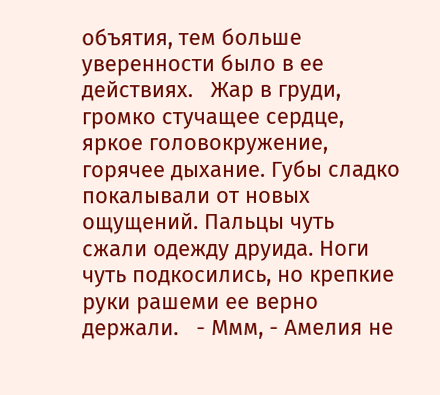объятия, тем больше уверенности было в ее действиях.   Жар в груди, громко стучащее сердце, яркое головокружение, горячее дыхание. Губы сладко покалывали от новых ощущений. Пальцы чуть сжали одежду друида. Ноги чуть подкосились, но крепкие руки рашеми ее верно держали.   - Ммм, - Амелия не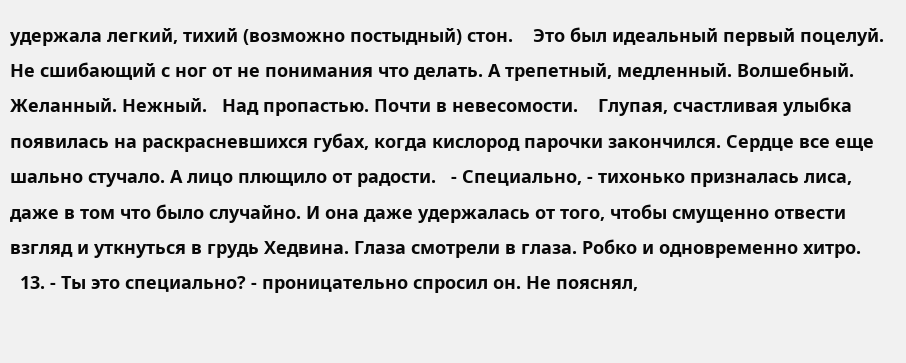удержала легкий, тихий (возможно постыдный) стон.    Это был идеальный первый поцелуй. Не сшибающий с ног от не понимания что делать. А трепетный, медленный. Волшебный. Желанный. Нежный.   Над пропастью. Почти в невесомости.    Глупая, счастливая улыбка появилась на раскрасневшихся губах, когда кислород парочки закончился. Сердце все еще шально стучало. А лицо плющило от радости.   - Специально, - тихонько призналась лиса, даже в том что было случайно. И она даже удержалась от того, чтобы смущенно отвести взгляд и уткнуться в грудь Хедвина. Глаза смотрели в глаза. Робко и одновременно хитро.
  13. - Ты это специально? - проницательно спросил он. Не пояснял,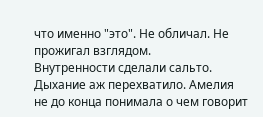что именно "это". Не обличал. Не прожигал взглядом.      Внутренности сделали сальто. Дыхание аж перехватило. Амелия не до конца понимала о чем говорит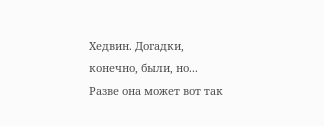Хедвин. Догадки, конечно, были, но...   Разве она может вот так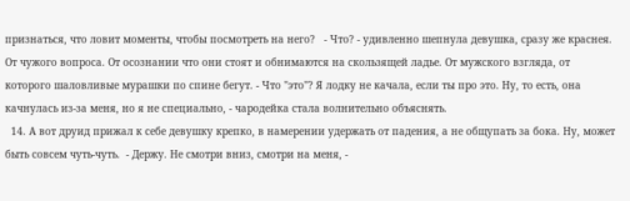признаться, что ловит моменты, чтобы посмотреть на него?   - Что? - удивленно шепнула девушка, сразу же краснея. От чужого вопроса. От осознании что они стоят и обнимаются на скользящей ладье. От мужского взгляда, от которого шаловливые мурашки по спине бегут. - Что "это"? Я лодку не качала, если ты про это. Ну, то есть, она качнулась из-за меня, но я не специально, - чародейка стала волнительно объяснять.
  14. А вот друид прижал к себе девушку крепко, в намерении удержать от падения, а не общупать за бока. Ну, может быть совсем чуть-чуть.  - Держу. Не смотри вниз, смотри на меня, -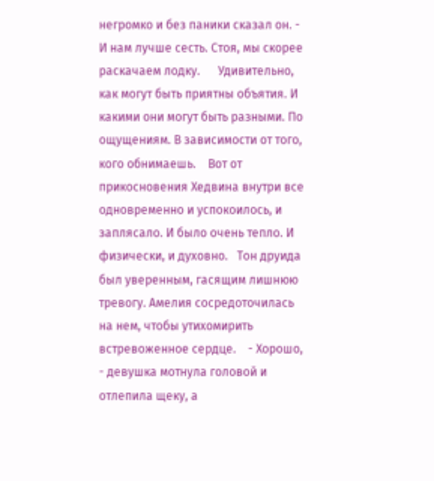негромко и без паники сказал он. - И нам лучше сесть. Стоя, мы скорее раскачаем лодку.      Удивительно, как могут быть приятны объятия. И какими они могут быть разными. По ощущениям. В зависимости от того, кого обнимаешь.    Вот от прикосновения Хедвина внутри все одновременно и успокоилось, и заплясало. И было очень тепло. И физически, и духовно.   Тон друида был уверенным, гасящим лишнюю тревогу. Амелия сосредоточилась на нем, чтобы утихомирить встревоженное сердце.    - Хорошо, - девушка мотнула головой и отлепила щеку, а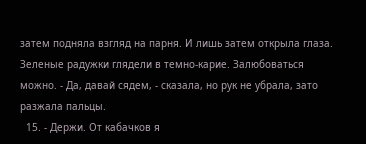затем подняла взгляд на парня. И лишь затем открыла глаза. Зеленые радужки глядели в темно-карие. Залюбоваться можно. - Да, давай сядем, - сказала, но рук не убрала, зато разжала пальцы.
  15. - Держи. От кабачков я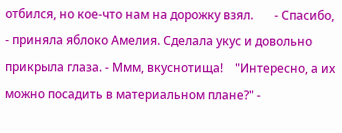отбился, но кое-что нам на дорожку взял.       - Спасибо, - приняла яблоко Амелия. Сделала укус и довольно прикрыла глаза. - Ммм, вкуснотища!    "Интересно, а их можно посадить в материальном плане?" -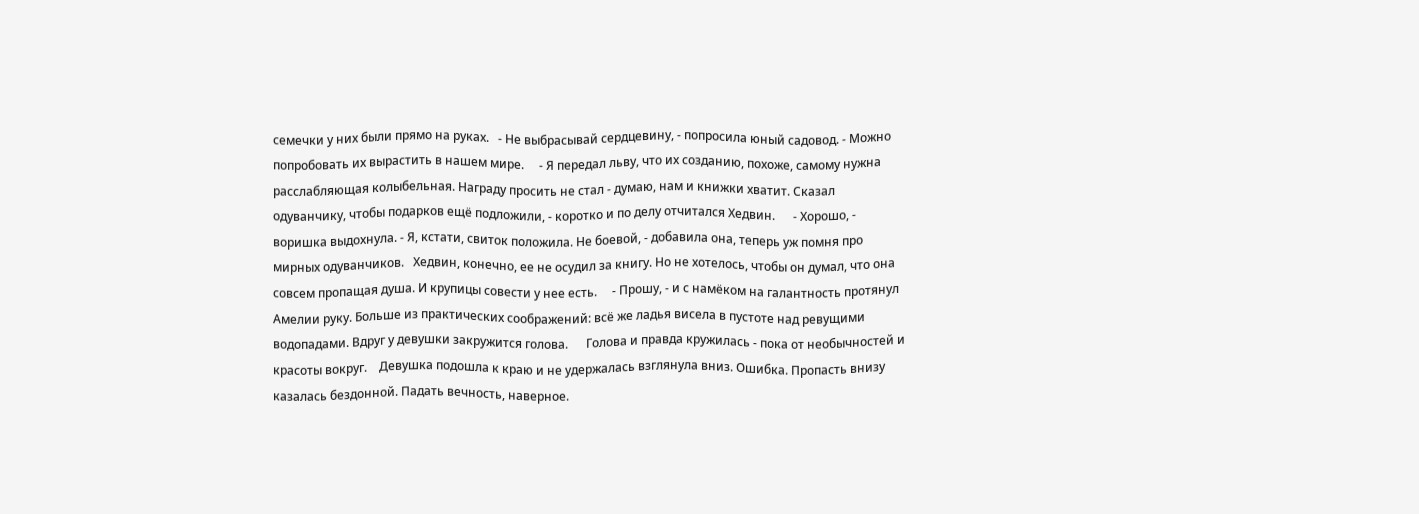семечки у них были прямо на руках.   - Не выбрасывай сердцевину, - попросила юный садовод. - Можно попробовать их вырастить в нашем мире.     - Я передал льву, что их созданию, похоже, самому нужна расслабляющая колыбельная. Награду просить не стал - думаю, нам и книжки хватит. Сказал одуванчику, чтобы подарков ещё подложили, - коротко и по делу отчитался Хедвин.      - Хорошо, - воришка выдохнула. - Я, кстати, свиток положила. Не боевой, - добавила она, теперь уж помня про мирных одуванчиков.   Хедвин, конечно, ее не осудил за книгу. Но не хотелось, чтобы он думал, что она совсем пропащая душа. И крупицы совести у нее есть.     - Прошу, - и с намёком на галантность протянул Амелии руку. Больше из практических соображений: всё же ладья висела в пустоте над ревущими водопадами. Вдруг у девушки закружится голова.      Голова и правда кружилась - пока от необычностей и красоты вокруг.    Девушка подошла к краю и не удержалась взглянула вниз. Ошибка. Пропасть внизу казалась бездонной. Падать вечность, наверное.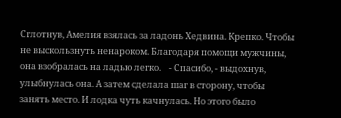Сглотнув, Амелия взялась за ладонь Хедвина. Крепко. Чтобы не выскользнуть ненароком. Благодаря помощи мужчины, она взобралась на ладью легко.    - Спасибо, - выдохнув, улыбнулась она. А затем сделала шаг в сторону, чтобы занять место. И лодка чуть качнулась. Но этого было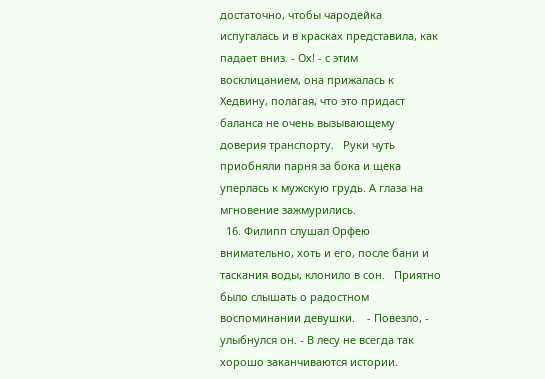достаточно, чтобы чародейка испугалась и в красках представила, как падает вниз. - Ох! - с этим восклицанием, она прижалась к Хедвину, полагая, что это придаст баланса не очень вызывающему доверия транспорту.   Руки чуть приобняли парня за бока и щека уперлась к мужскую грудь. А глаза на мгновение зажмурились.
  16. Филипп слушал Орфею внимательно, хоть и его, после бани и таскания воды, клонило в сон.   Приятно было слышать о радостном воспоминании девушки.    - Повезло, - улыбнулся он. - В лесу не всегда так хорошо заканчиваются истории.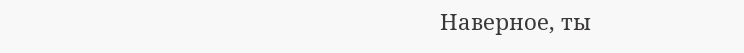Наверное, ты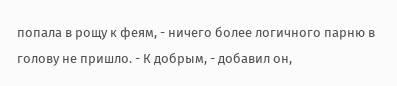попала в рощу к феям, - ничего более логичного парню в голову не пришло. - К добрым, - добавил он,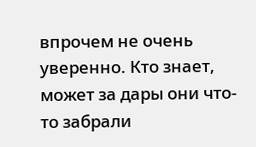впрочем не очень уверенно. Кто знает, может за дары они что-то забрали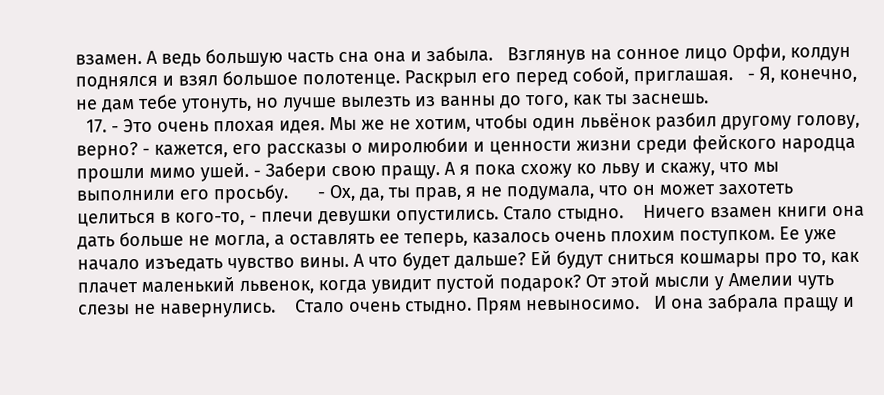взамен. А ведь большую часть сна она и забыла.   Взглянув на сонное лицо Орфи, колдун поднялся и взял большое полотенце. Раскрыл его перед собой, приглашая.   - Я, конечно, не дам тебе утонуть, но лучше вылезть из ванны до того, как ты заснешь.
  17. - Это очень плохая идея. Мы же не хотим, чтобы один львёнок разбил другому голову, верно? - кажется, его рассказы о миролюбии и ценности жизни среди фейского народца прошли мимо ушей. - Забери свою пращу. А я пока схожу ко льву и скажу, что мы выполнили его просьбу.      - Ох, да, ты прав, я не подумала, что он может захотеть целиться в кого-то, - плечи девушки опустились. Стало стыдно.    Ничего взамен книги она дать больше не могла, а оставлять ее теперь, казалось очень плохим поступком. Ее уже начало изъедать чувство вины. А что будет дальше? Ей будут сниться кошмары про то, как плачет маленький львенок, когда увидит пустой подарок? От этой мысли у Амелии чуть слезы не навернулись.    Стало очень стыдно. Прям невыносимо.   И она забрала пращу и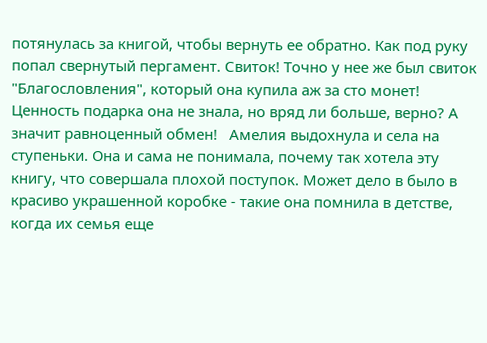потянулась за книгой, чтобы вернуть ее обратно. Как под руку попал свернутый пергамент. Свиток! Точно у нее же был свиток "Благословления", который она купила аж за сто монет! Ценность подарка она не знала, но вряд ли больше, верно? А значит равноценный обмен!   Амелия выдохнула и села на ступеньки. Она и сама не понимала, почему так хотела эту книгу, что совершала плохой поступок. Может дело в было в красиво украшенной коробке - такие она помнила в детстве, когда их семья еще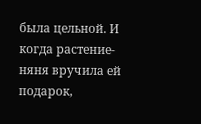была цельной. И когда растение-няня вручила ей подарок,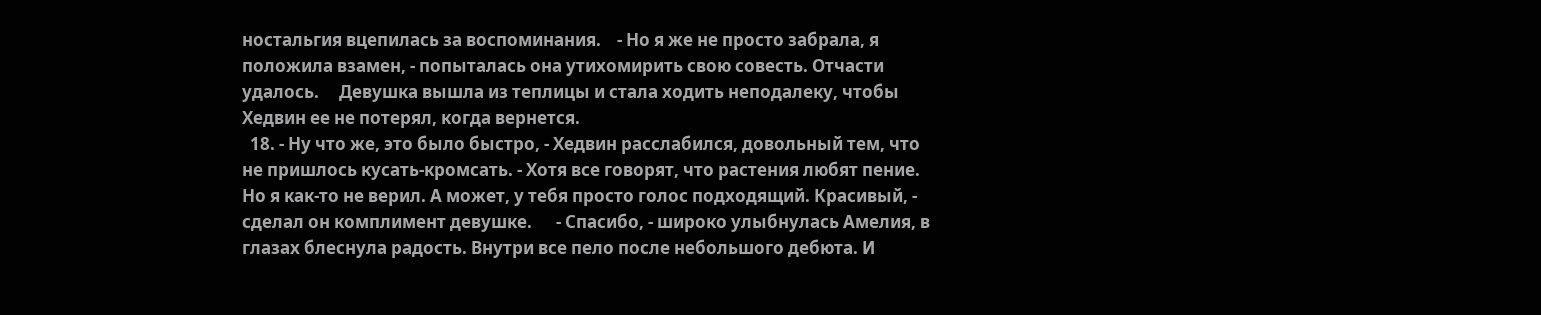ностальгия вцепилась за воспоминания.    - Но я же не просто забрала, я положила взамен, - попыталась она утихомирить свою совесть. Отчасти удалось.     Девушка вышла из теплицы и стала ходить неподалеку, чтобы Хедвин ее не потерял, когда вернется.
  18. - Ну что же, это было быстро, - Хедвин расслабился, довольный тем, что не пришлось кусать-кромсать. - Хотя все говорят, что растения любят пение. Но я как-то не верил. А может, у тебя просто голос подходящий. Красивый, - сделал он комплимент девушке.      - Спасибо, - широко улыбнулась Амелия, в глазах блеснула радость. Внутри все пело после небольшого дебюта. И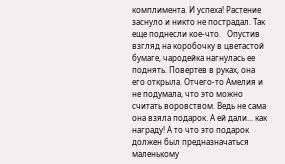комплимента. И успеха! Растение заснуло и никто не пострадал. Так еще поднесли кое-что.   Опустив взгляд на коробочку в цветастой бумаге, чародейка нагнулась ее поднять. Повертев в руках, она его открыла. Отчего-то Амелия и не подумала, что это можно считать воровством. Ведь не сама она взяла подарок. А ей дали... как награду! А то что это подарок должен был предназначаться маленькому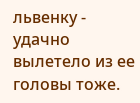львенку - удачно вылетело из ее головы тоже.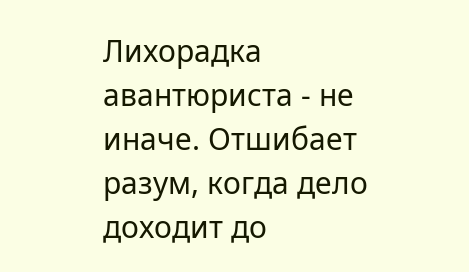Лихорадка авантюриста - не иначе. Отшибает разум, когда дело доходит до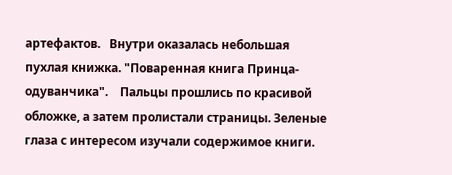артефактов.   Внутри оказалась небольшая пухлая книжка. "Поваренная книга Принца-одуванчика".    Пальцы прошлись по красивой обложке, а затем пролистали страницы. Зеленые глаза с интересом изучали содержимое книги.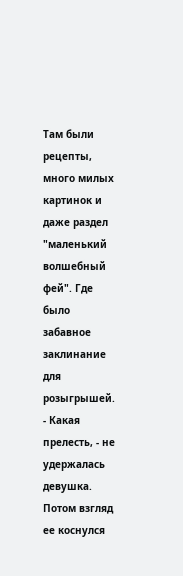Там были рецепты, много милых картинок и даже раздел "маленький волшебный фей". Где было забавное заклинание для розыгрышей.    - Какая прелесть, - не удержалась девушка. Потом взгляд ее коснулся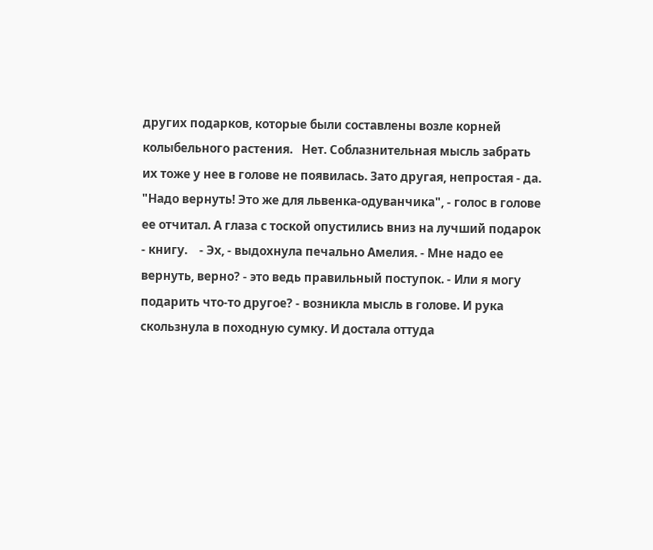других подарков, которые были составлены возле корней колыбельного растения.   Нет. Соблазнительная мысль забрать их тоже у нее в голове не появилась. Зато другая, непростая - да.    "Надо вернуть! Это же для львенка-одуванчика", - голос в голове ее отчитал. А глаза с тоской опустились вниз на лучший подарок - книгу.    - Эх, - выдохнула печально Амелия. - Мне надо ее вернуть, верно? - это ведь правильный поступок. - Или я могу подарить что-то другое? - возникла мысль в голове. И рука скользнула в походную сумку. И достала оттуда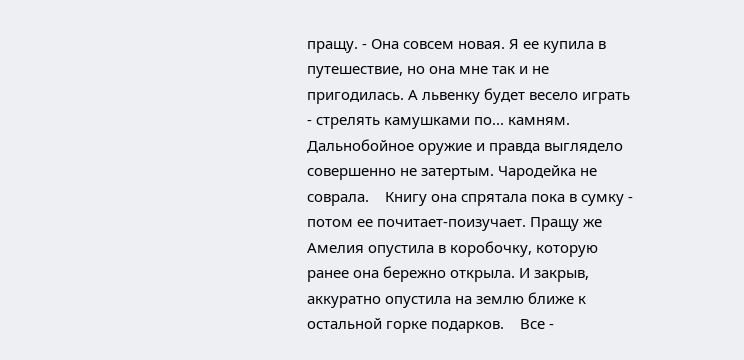пращу. - Она совсем новая. Я ее купила в путешествие, но она мне так и не пригодилась. А львенку будет весело играть - стрелять камушками по... камням.    Дальнобойное оружие и правда выглядело совершенно не затертым. Чародейка не соврала.    Книгу она спрятала пока в сумку - потом ее почитает-поизучает. Пращу же Амелия опустила в коробочку, которую ранее она бережно открыла. И закрыв, аккуратно опустила на землю ближе к остальной горке подарков.    Все -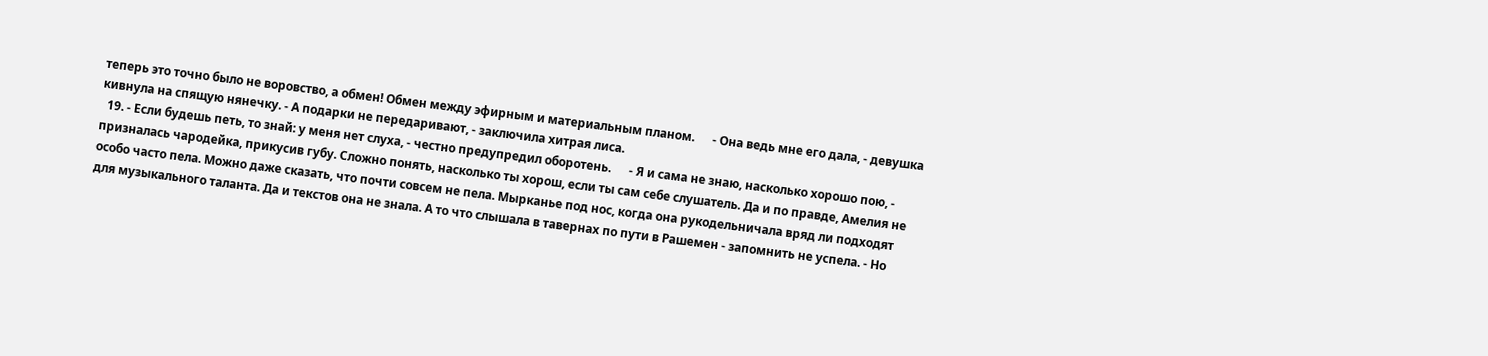теперь это точно было не воровство, а обмен! Обмен между эфирным и материальным планом.      - Она ведь мне его дала, - девушка кивнула на спящую нянечку. - А подарки не передаривают, - заключила хитрая лиса.
  19. - Если будешь петь, то знай: у меня нет слуха, - честно предупредил оборотень.      - Я и сама не знаю, насколько хорошо пою, - призналась чародейка, прикусив губу. Сложно понять, насколько ты хорош, если ты сам себе слушатель. Да и по правде, Амелия не особо часто пела. Можно даже сказать, что почти совсем не пела. Мырканье под нос, когда она рукодельничала вряд ли подходят для музыкального таланта. Да и текстов она не знала. А то что слышала в тавернах по пути в Рашемен - запомнить не успела. - Но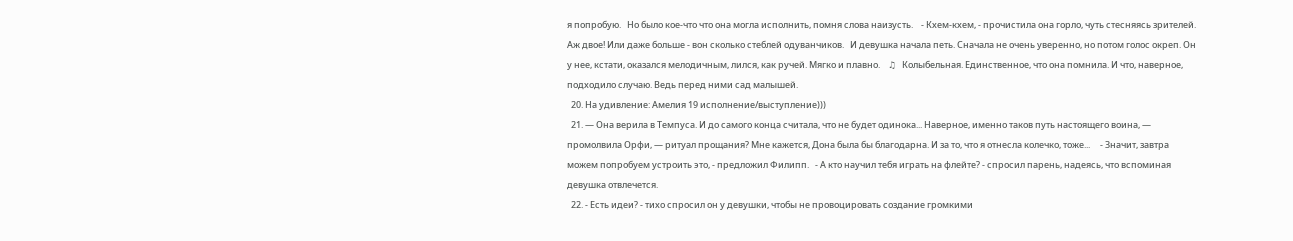я попробую.   Но было кое-что что она могла исполнить, помня слова наизусть.    - Кхем-кхем, - прочистила она горло, чуть стесняясь зрителей. Аж двое! Или даже больше - вон сколько стеблей одуванчиков.   И девушка начала петь. Сначала не очень уверенно, но потом голос окреп. Он у нее, кстати, оказался мелодичным, лился, как ручей. Мягко и плавно.    ♫   Колыбельная. Единственное, что она помнила. И что, наверное, подходило случаю. Ведь перед ними сад малышей.
  20. На удивление: Амелия 19 исполнение/выступление)))
  21. — Она верила в Темпуса. И до самого конца считала, что не будет одинока... Наверное, именно таков путь настоящего воина, — промолвила Орфи, — ритуал прощания? Мне кажется, Дона была бы благодарна. И за то, что я отнесла колечко, тоже...     - Значит, завтра можем попробуем устроить это, - предложил Филипп.   - А кто научил тебя играть на флейте? - спросил парень, надеясь, что вспоминая девушка отвлечется.
  22. - Есть идеи? - тихо спросил он у девушки, чтобы не провоцировать создание громкими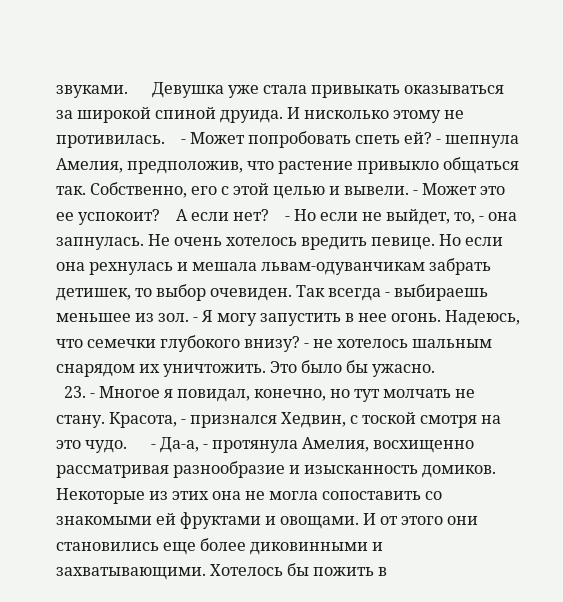звуками.      Девушка уже стала привыкать оказываться за широкой спиной друида. И нисколько этому не противилась.    - Может попробовать спеть ей? - шепнула Амелия, предположив, что растение привыкло общаться так. Собственно, его с этой целью и вывели. - Может это ее успокоит?    А если нет?    - Но если не выйдет, то, - она запнулась. Не очень хотелось вредить певице. Но если она рехнулась и мешала львам-одуванчикам забрать детишек, то выбор очевиден. Так всегда - выбираешь меньшее из зол. - Я могу запустить в нее огонь. Надеюсь, что семечки глубокого внизу? - не хотелось шальным снарядом их уничтожить. Это было бы ужасно.
  23. - Многое я повидал, конечно, но тут молчать не стану. Красота, - признался Хедвин, с тоской смотря на это чудо.      - Да-а, - протянула Амелия, восхищенно рассматривая разнообразие и изысканность домиков. Некоторые из этих она не могла сопоставить со знакомыми ей фруктами и овощами. И от этого они становились еще более диковинными и захватывающими. Хотелось бы пожить в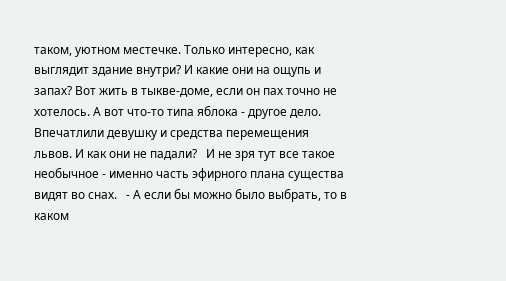таком, уютном местечке. Только интересно, как выглядит здание внутри? И какие они на ощупь и запах? Вот жить в тыкве-доме, если он пах точно не хотелось. А вот что-то типа яблока - другое дело.   Впечатлили девушку и средства перемещения львов. И как они не падали?   И не зря тут все такое необычное - именно часть эфирного плана существа видят во снах.   - А если бы можно было выбрать, то в каком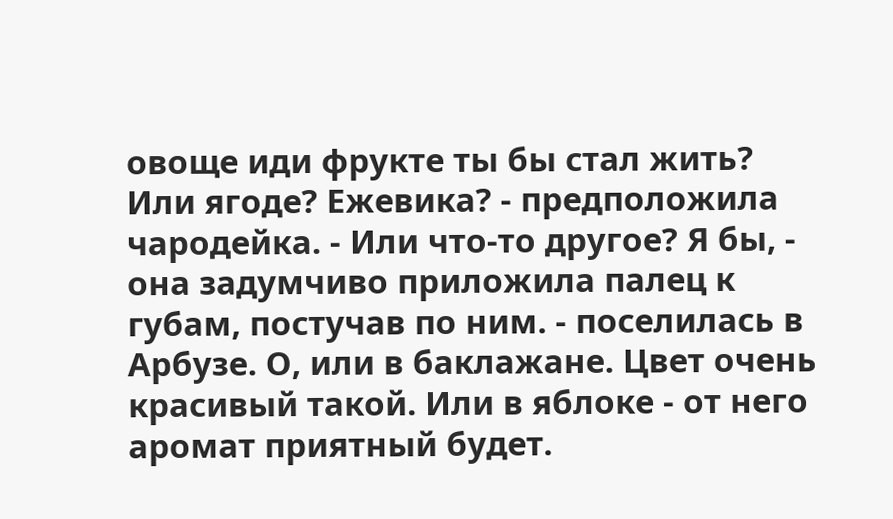овоще иди фрукте ты бы стал жить? Или ягоде? Ежевика? - предположила чародейка. - Или что-то другое? Я бы, - она задумчиво приложила палец к губам, постучав по ним. - поселилась в Арбузе. О, или в баклажане. Цвет очень красивый такой. Или в яблоке - от него аромат приятный будет.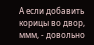А если добавить корицы во двор, ммм, - довольно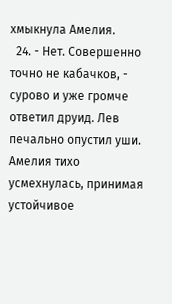хмыкнула Амелия.
  24. - Нет. Совершенно точно не кабачков, - сурово и уже громче ответил друид. Лев печально опустил уши.      Амелия тихо усмехнулась, принимая устойчивое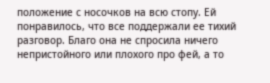положение с носочков на всю стопу. Ей понравилось, что все поддержали ее тихий разговор. Благо она не спросила ничего непристойного или плохого про фей, а то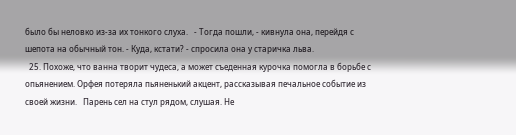было бы неловко из-за их тонкого слуха.   - Тогда пошли, - кивнула она, перейдя с шепота на обычный тон. - Куда, кстати? - спросила она у старичка льва.
  25. Похоже, что ванна творит чудеса, а может съеденная курочка помогла в борьбе с опьянением. Орфея потеряла пьяненький акцент, рассказывая печальное событие из своей жизни.   Парень сел на стул рядом, слушая. Не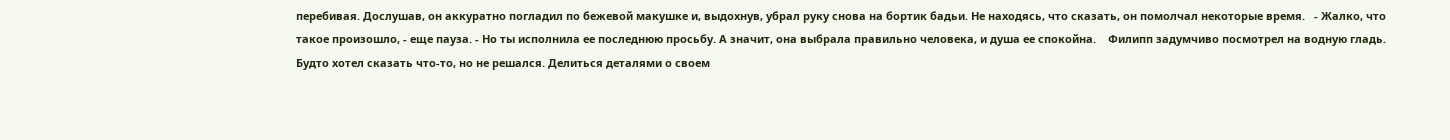перебивая. Дослушав, он аккуратно погладил по бежевой макушке и, выдохнув, убрал руку снова на бортик бадьи. Не находясь, что сказать, он помолчал некоторые время.   - Жалко, что такое произошло, - еще пауза. - Но ты исполнила ее последнюю просьбу. А значит, она выбрала правильно человека, и душа ее спокойна.    Филипп задумчиво посмотрел на водную гладь. Будто хотел сказать что-то, но не решался. Делиться деталями о своем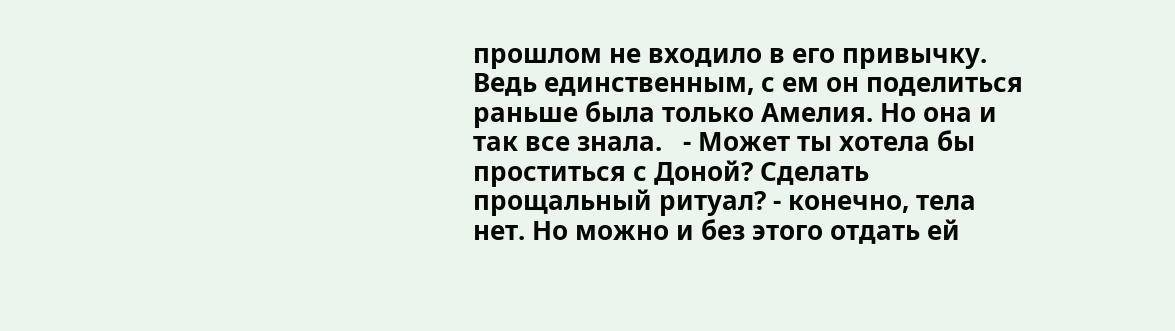прошлом не входило в его привычку. Ведь единственным, с ем он поделиться раньше была только Амелия. Но она и так все знала.   - Может ты хотела бы проститься с Доной? Сделать прощальный ритуал? - конечно, тела нет. Но можно и без этого отдать ей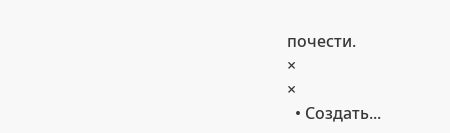почести.
×
×
  • Создать...